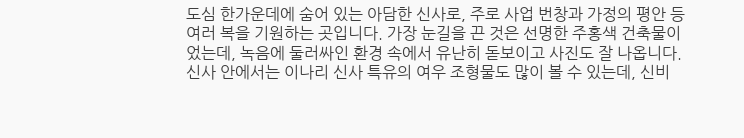도심 한가운데에 숨어 있는 아담한 신사로, 주로 사업 번창과 가정의 평안 등 여러 복을 기원하는 곳입니다. 가장 눈길을 끈 것은 선명한 주홍색 건축물이었는데, 녹음에 둘러싸인 환경 속에서 유난히 돋보이고 사진도 잘 나옵니다.
신사 안에서는 이나리 신사 특유의 여우 조형물도 많이 볼 수 있는데, 신비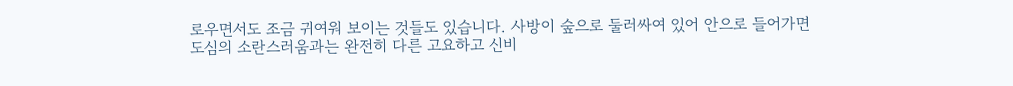로우면서도 조금 귀여워 보이는 것들도 있습니다. 사방이 숲으로 둘러싸여 있어 안으로 들어가면 도심의 소란스러움과는 완전히 다른 고요하고 신비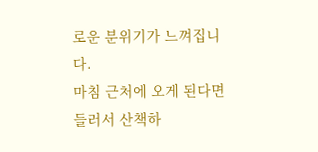로운 분위기가 느껴집니다.
마침 근처에 오게 된다면 들러서 산책하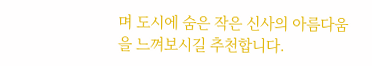며 도시에 숨은 작은 신사의 아름다움을 느껴보시길 추천합니다.